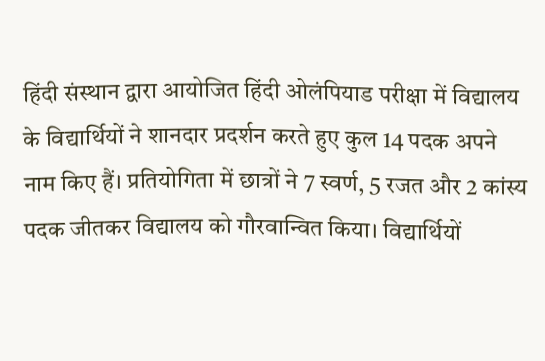हिंदी संस्थान द्वारा आयोजित हिंदी ओलंपियाड परीक्षा में विद्यालय के विद्यार्थियों ने शानदार प्रदर्शन करते हुए कुल 14 पदक अपने नाम किए हैं। प्रतियोगिता में छात्रों ने 7 स्वर्ण, 5 रजत और 2 कांस्य पदक जीतकर विद्यालय को गौरवान्वित किया। विद्यार्थियों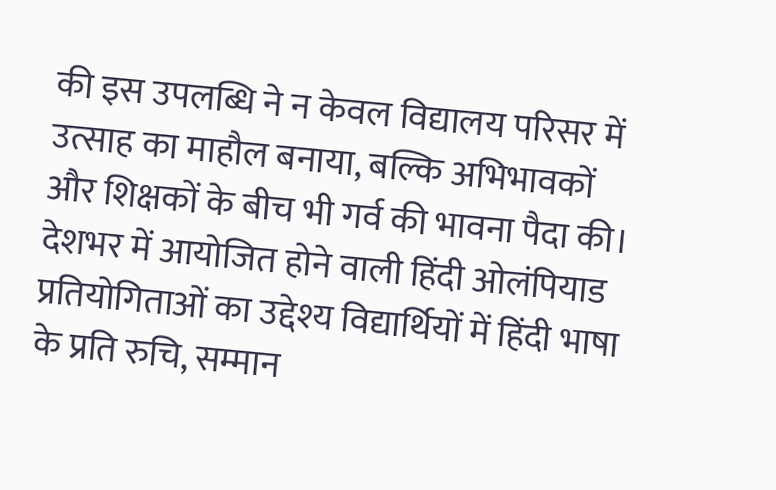की इस उपलब्धि ने न केवल विद्यालय परिसर में उत्साह का माहौल बनाया, बल्कि अभिभावकों और शिक्षकों के बीच भी गर्व की भावना पैदा की।
देशभर में आयोजित होने वाली हिंदी ओलंपियाड प्रतियोगिताओं का उद्देश्य विद्यार्थियों में हिंदी भाषा के प्रति रुचि, सम्मान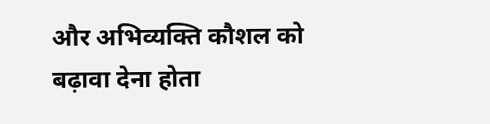और अभिव्यक्ति कौशल को बढ़ावा देना होता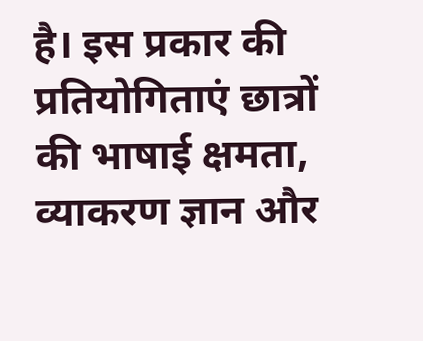है। इस प्रकार की प्रतियोगिताएं छात्रों की भाषाई क्षमता, व्याकरण ज्ञान और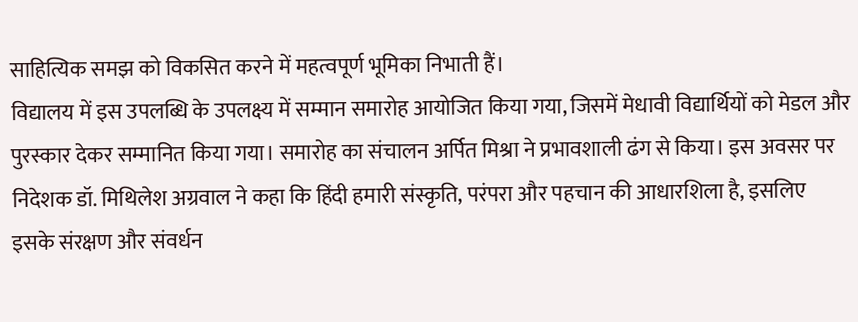साहित्यिक समझ को विकसित करने में महत्वपूर्ण भूमिका निभाती हैं।
विद्यालय में इस उपलब्धि के उपलक्ष्य में सम्मान समारोह आयोजित किया गया, जिसमें मेधावी विद्यार्थियों को मेडल और पुरस्कार देकर सम्मानित किया गया। समारोह का संचालन अर्पित मिश्रा ने प्रभावशाली ढंग से किया। इस अवसर पर निदेशक डॉ. मिथिलेश अग्रवाल ने कहा कि हिंदी हमारी संस्कृति, परंपरा और पहचान की आधारशिला है, इसलिए इसके संरक्षण और संवर्धन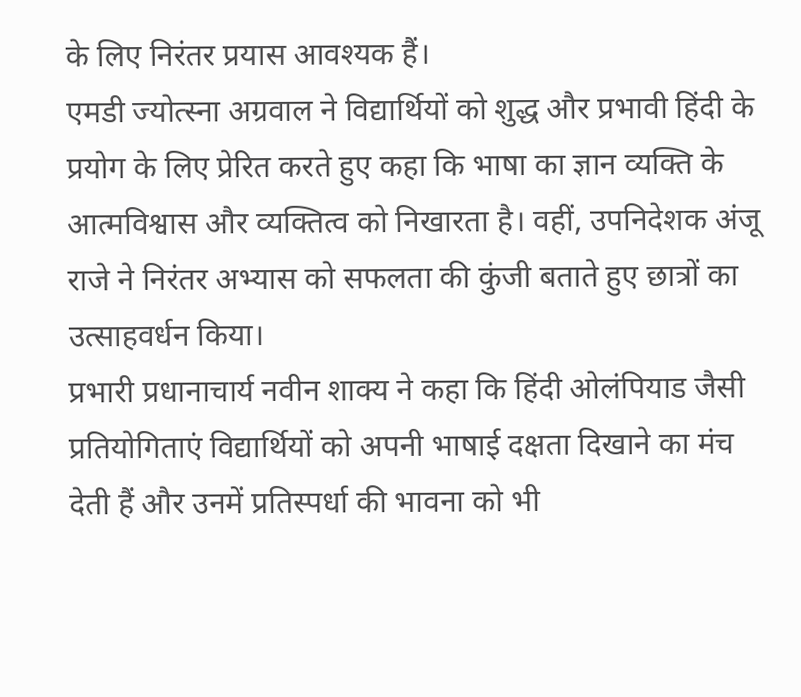के लिए निरंतर प्रयास आवश्यक हैं।
एमडी ज्योत्स्ना अग्रवाल ने विद्यार्थियों को शुद्ध और प्रभावी हिंदी के प्रयोग के लिए प्रेरित करते हुए कहा कि भाषा का ज्ञान व्यक्ति के आत्मविश्वास और व्यक्तित्व को निखारता है। वहीं, उपनिदेशक अंजू राजे ने निरंतर अभ्यास को सफलता की कुंजी बताते हुए छात्रों का उत्साहवर्धन किया।
प्रभारी प्रधानाचार्य नवीन शाक्य ने कहा कि हिंदी ओलंपियाड जैसी प्रतियोगिताएं विद्यार्थियों को अपनी भाषाई दक्षता दिखाने का मंच देती हैं और उनमें प्रतिस्पर्धा की भावना को भी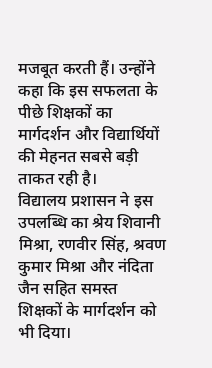मजबूत करती हैं। उन्होंने कहा कि इस सफलता के पीछे शिक्षकों का मार्गदर्शन और विद्यार्थियों की मेहनत सबसे बड़ी ताकत रही है।
विद्यालय प्रशासन ने इस उपलब्धि का श्रेय शिवानी मिश्रा, रणवीर सिंह, श्रवण कुमार मिश्रा और नंदिता जैन सहित समस्त शिक्षकों के मार्गदर्शन को भी दिया।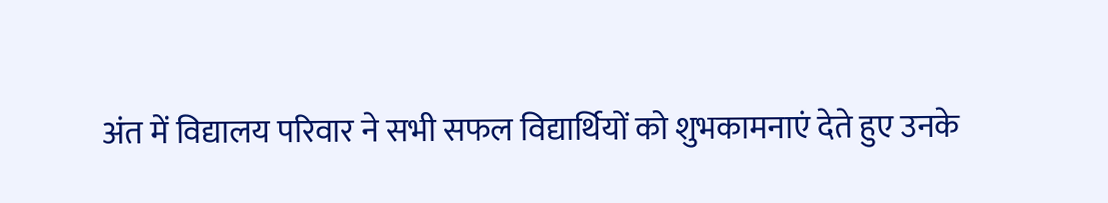अंत में विद्यालय परिवार ने सभी सफल विद्यार्थियों को शुभकामनाएं देते हुए उनके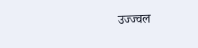उज्ज्वल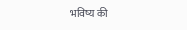भविष्य की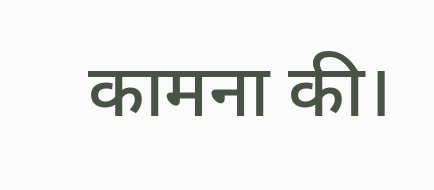कामना की।